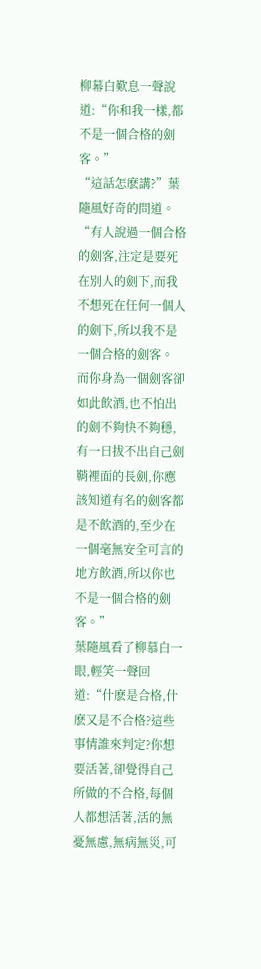柳幕白歎息一聲說道:“你和我一樣,都不是一個合格的劍客。”
“這話怎麽講?”葉隨風好奇的問道。
“有人說過一個合格的劍客,注定是要死在別人的劍下,而我不想死在任何一個人的劍下,所以我不是一個合格的劍客。
而你身為一個劍客卻如此飲酒,也不怕出的劍不夠快不夠穩,有一日拔不出自己劍鞘裡面的長劍,你應該知道有名的劍客都是不飲酒的,至少在一個毫無安全可言的地方飲酒,所以你也不是一個合格的劍客。”
葉隨風看了柳慕白一眼,輕笑一聲回道:“什麽是合格,什麽又是不合格?這些事情誰來判定?你想要活著,卻覺得自己所做的不合格,每個人都想活著,活的無憂無慮,無病無災,可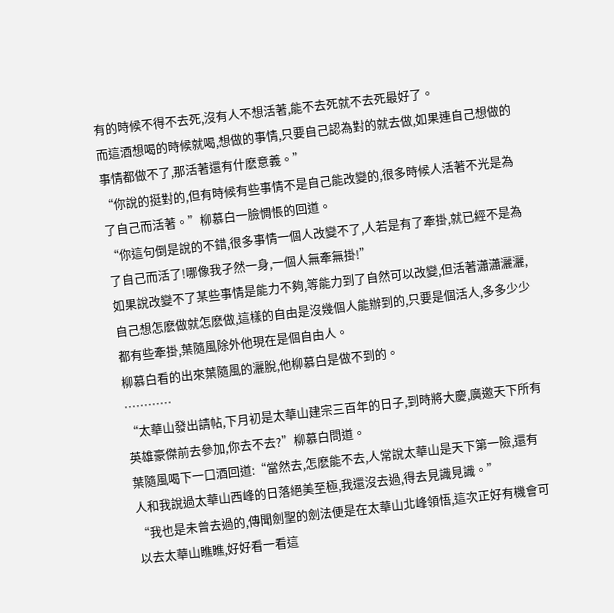有的時候不得不去死,沒有人不想活著,能不去死就不去死最好了。
而這酒想喝的時候就喝,想做的事情,只要自己認為對的就去做,如果連自己想做的事情都做不了,那活著還有什麽意義。”
“你說的挺對的,但有時候有些事情不是自己能改變的,很多時候人活著不光是為了自己而活著。”柳慕白一臉惆悵的回道。
“你這句倒是說的不錯,很多事情一個人改變不了,人若是有了牽掛,就已經不是為了自己而活了!哪像我孑然一身,一個人無牽無掛!”
如果說改變不了某些事情是能力不夠,等能力到了自然可以改變,但活著瀟瀟灑灑,自己想怎麽做就怎麽做,這樣的自由是沒幾個人能辦到的,只要是個活人,多多少少都有些牽掛,葉隨風除外他現在是個自由人。
柳慕白看的出來葉隨風的灑脫,他柳慕白是做不到的。
…………
“太華山發出請帖,下月初是太華山建宗三百年的日子,到時將大慶,廣邀天下所有英雄豪傑前去參加,你去不去?”柳慕白問道。
葉隨風喝下一口酒回道:“當然去,怎麽能不去,人常說太華山是天下第一險,還有人和我說過太華山西峰的日落絕美至極,我還沒去過,得去見識見識。”
“我也是未曾去過的,傳聞劍聖的劍法便是在太華山北峰領悟,這次正好有機會可以去太華山瞧瞧,好好看一看這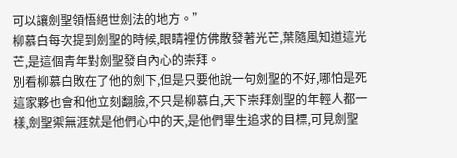可以讓劍聖領悟絕世劍法的地方。”
柳慕白每次提到劍聖的時候,眼睛裡仿佛散發著光芒,葉隨風知道這光芒,是這個青年對劍聖發自內心的崇拜。
別看柳慕白敗在了他的劍下,但是只要他說一句劍聖的不好,哪怕是死這家夥也會和他立刻翻臉,不只是柳慕白,天下崇拜劍聖的年輕人都一樣,劍聖禦無涯就是他們心中的天,是他們畢生追求的目標,可見劍聖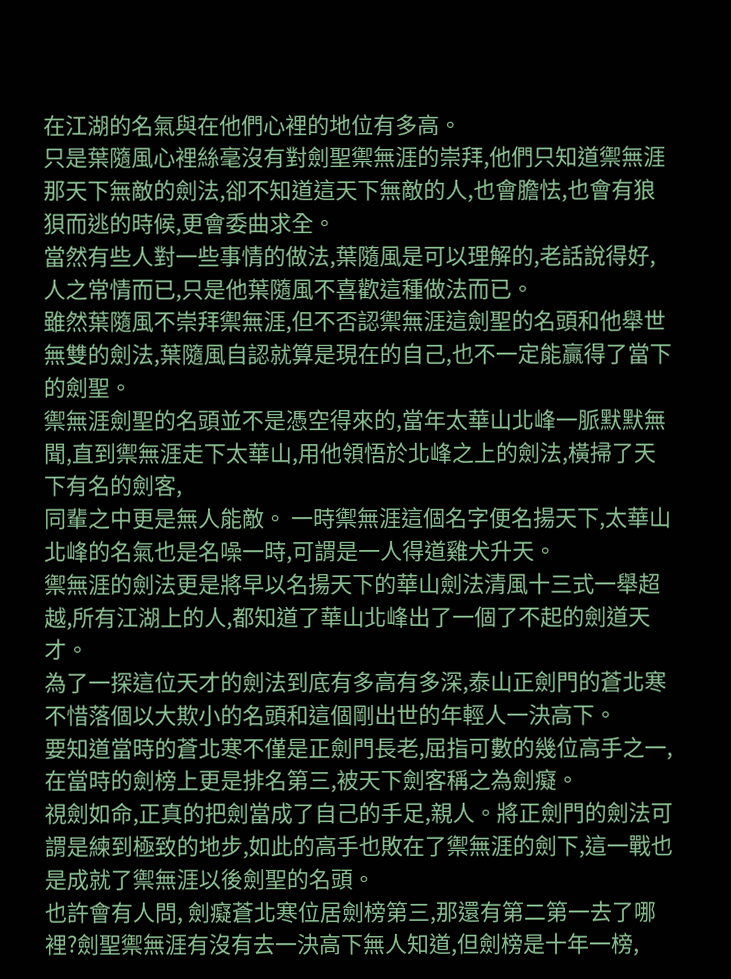在江湖的名氣與在他們心裡的地位有多高。
只是葉隨風心裡絲毫沒有對劍聖禦無涯的崇拜,他們只知道禦無涯那天下無敵的劍法,卻不知道這天下無敵的人,也會膽怯,也會有狼狽而逃的時候,更會委曲求全。
當然有些人對一些事情的做法,葉隨風是可以理解的,老話說得好,人之常情而已,只是他葉隨風不喜歡這種做法而已。
雖然葉隨風不崇拜禦無涯,但不否認禦無涯這劍聖的名頭和他舉世無雙的劍法,葉隨風自認就算是現在的自己,也不一定能贏得了當下的劍聖。
禦無涯劍聖的名頭並不是憑空得來的,當年太華山北峰一脈默默無聞,直到禦無涯走下太華山,用他領悟於北峰之上的劍法,橫掃了天下有名的劍客,
同輩之中更是無人能敵。 一時禦無涯這個名字便名揚天下,太華山北峰的名氣也是名噪一時,可謂是一人得道雞犬升天。
禦無涯的劍法更是將早以名揚天下的華山劍法清風十三式一舉超越,所有江湖上的人,都知道了華山北峰出了一個了不起的劍道天才。
為了一探這位天才的劍法到底有多高有多深,泰山正劍門的蒼北寒不惜落個以大欺小的名頭和這個剛出世的年輕人一決高下。
要知道當時的蒼北寒不僅是正劍門長老,屈指可數的幾位高手之一,在當時的劍榜上更是排名第三,被天下劍客稱之為劍癡。
視劍如命,正真的把劍當成了自己的手足,親人。將正劍門的劍法可謂是練到極致的地步,如此的高手也敗在了禦無涯的劍下,這一戰也是成就了禦無涯以後劍聖的名頭。
也許會有人問, 劍癡蒼北寒位居劍榜第三,那還有第二第一去了哪裡?劍聖禦無涯有沒有去一決高下無人知道,但劍榜是十年一榜,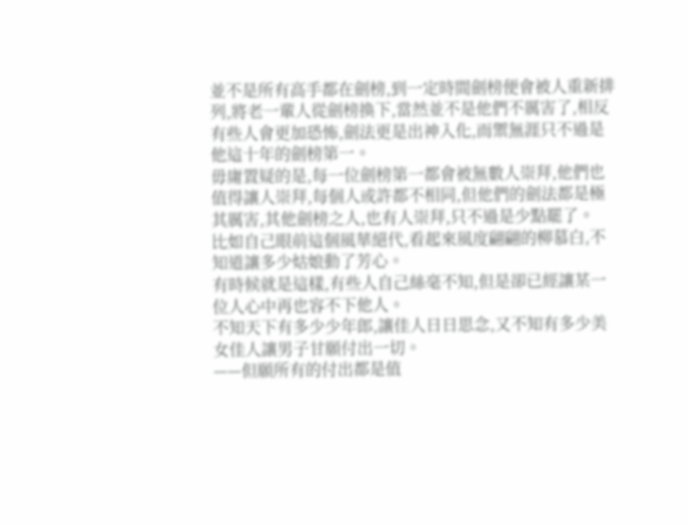並不是所有高手都在劍榜,到一定時間劍榜便會被人重新排列,將老一輩人從劍榜換下,當然並不是他們不厲害了,相反有些人會更加恐怖,劍法更是出神入化,而禦無涯只不過是他這十年的劍榜第一。
毋庸置疑的是,每一位劍榜第一都會被無數人崇拜,他們也值得讓人崇拜,每個人或許都不相同,但他們的劍法都是極其厲害,其他劍榜之人,也有人崇拜,只不過是少點罷了。
比如自己眼前這個風華絕代,看起來風度翩翩的柳慕白,不知道讓多少姑娘動了芳心。
有時候就是這樣,有些人自己絲毫不知,但是卻已經讓某一位人心中再也容不下他人。
不知天下有多少少年郎,讓佳人日日思念,又不知有多少美女佳人讓男子甘願付出一切。
——但願所有的付出都是值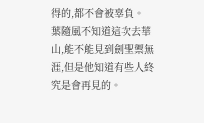得的,都不會被辜負。
葉隨風不知道這次去華山,能不能見到劍聖禦無涯,但是他知道有些人終究是會再見的。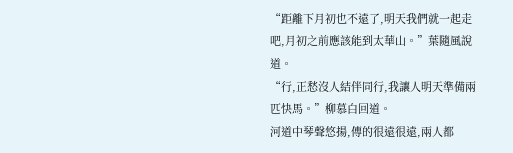“距離下月初也不遠了,明天我們就一起走吧,月初之前應該能到太華山。”葉隨風說道。
“行,正愁沒人結伴同行,我讓人明天準備兩匹快馬。”柳慕白回道。
河道中琴聲悠揚,傳的很遠很遠,兩人都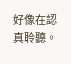好像在認真聆聽。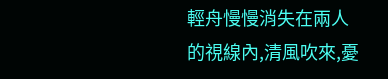輕舟慢慢消失在兩人的視線內,清風吹來,憂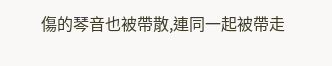傷的琴音也被帶散,連同一起被帶走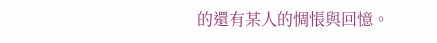的還有某人的惆悵與回憶。